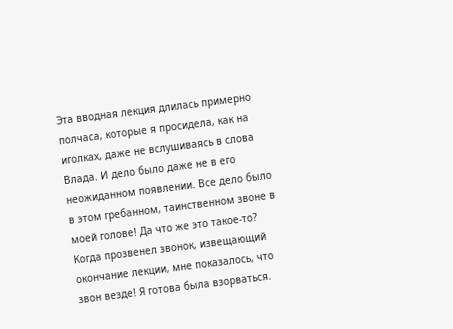Эта вводная лекция длилась примерно полчаса, которые я просидела, как на иголках, даже не вслушиваясь в слова Влада. И дело было даже не в его неожиданном появлении. Все дело было в этом гребанном, таинственном звоне в моей голове! Да что же это такое-то?
Когда прозвенел звонок, извещающий окончание лекции, мне показалось, что звон везде! Я готова была взорваться.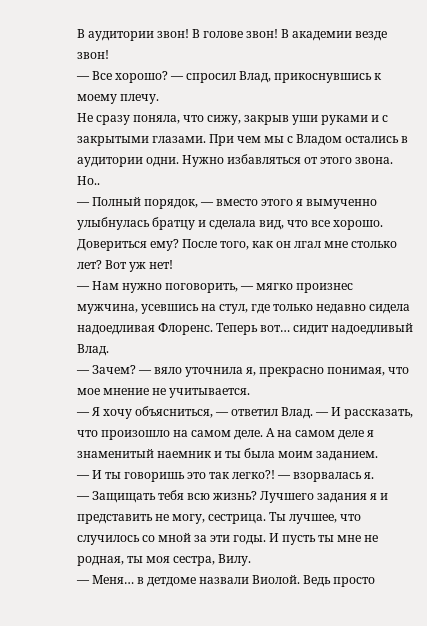В аудитории звон! В голове звон! В академии везде звон!
— Все хорошо? — спросил Влад, прикоснувшись к моему плечу.
Не сразу поняла, что сижу, закрыв уши руками и с закрытыми глазами. При чем мы с Владом остались в аудитории одни. Нужно избавляться от этого звона. Но..
— Полный порядок, — вместо этого я вымученно улыбнулась братцу и сделала вид, что все хорошо. Довериться ему? После того, как он лгал мне столько лет? Вот уж нет!
— Нам нужно поговорить, — мягко произнес мужчина, усевшись на стул, где только недавно сидела надоедливая Флоренс. Теперь вот… сидит надоедливый Влад.
— Зачем? — вяло уточнила я, прекрасно понимая, что мое мнение не учитывается.
— Я хочу объясниться, — ответил Влад. — И рассказать, что произошло на самом деле. А на самом деле я знаменитый наемник и ты была моим заданием.
— И ты говоришь это так легко?! — взорвалась я.
— Защищать тебя всю жизнь? Лучшего задания я и представить не могу, сестрица. Ты лучшее, что случилось со мной за эти годы. И пусть ты мне не родная, ты моя сестра, Вилу.
— Меня… в детдоме назвали Виолой. Ведь просто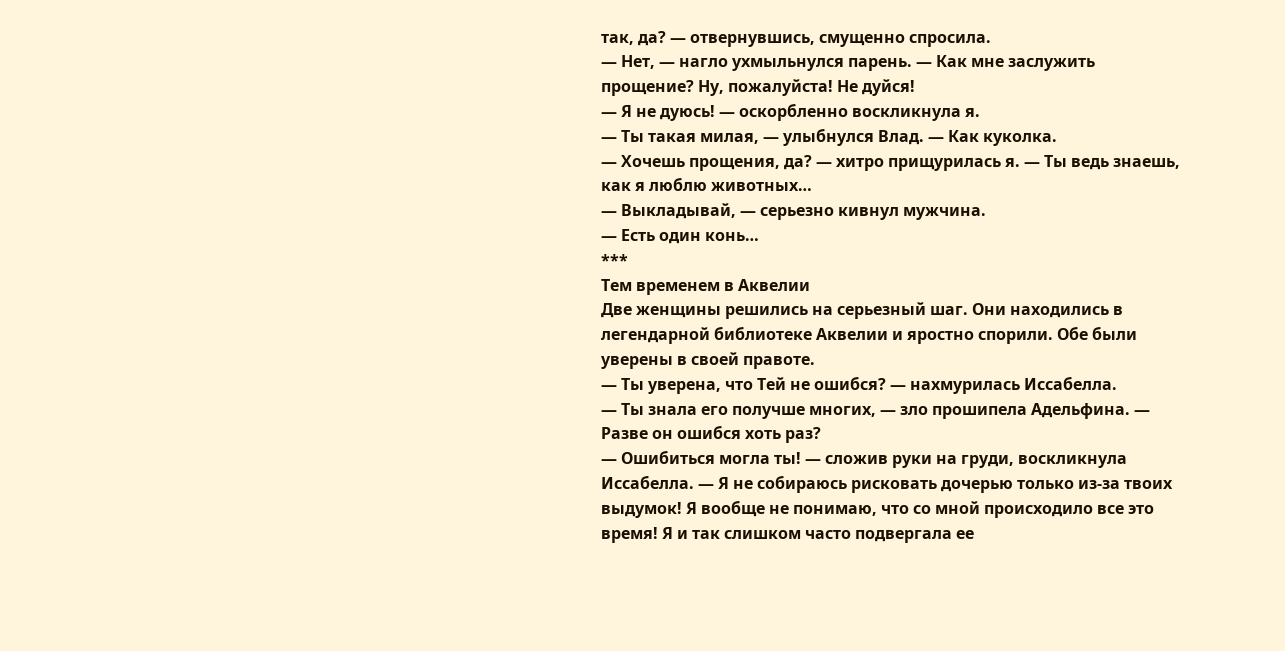так, да? — отвернувшись, смущенно спросила.
— Нет, — нагло ухмыльнулся парень. — Как мне заслужить прощение? Ну, пожалуйста! Не дуйся!
— Я не дуюсь! — оскорбленно воскликнула я.
— Ты такая милая, — улыбнулся Влад. — Как куколка.
— Хочешь прощения, да? — хитро прищурилась я. — Ты ведь знаешь, как я люблю животных…
— Выкладывай, — серьезно кивнул мужчина.
— Есть один конь…
***
Тем временем в Аквелии
Две женщины решились на серьезный шаг. Они находились в легендарной библиотеке Аквелии и яростно спорили. Обе были уверены в своей правоте.
— Ты уверена, что Тей не ошибся? — нахмурилась Иссабелла.
— Ты знала его получше многих, — зло прошипела Адельфина. — Разве он ошибся хоть раз?
— Ошибиться могла ты! — сложив руки на груди, воскликнула Иссабелла. — Я не собираюсь рисковать дочерью только из-за твоих выдумок! Я вообще не понимаю, что со мной происходило все это время! Я и так слишком часто подвергала ее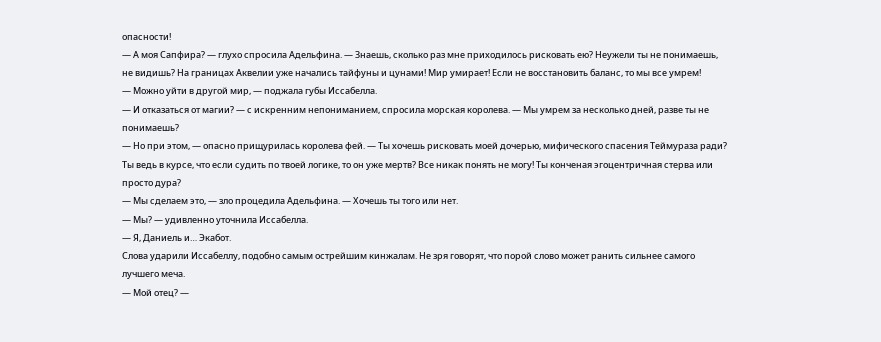опасности!
— А моя Сапфира? — глухо спросила Адельфина. — Знаешь, сколько раз мне приходилось рисковать ею? Неужели ты не понимаешь, не видишь? На границах Аквелии уже начались тайфуны и цунами! Мир умирает! Если не восстановить баланс, то мы все умрем!
— Можно уйти в другой мир, — поджала губы Иссабелла.
— И отказаться от магии? — с искренним непониманием, спросила морская королева. — Мы умрем за несколько дней, разве ты не понимаешь?
— Но при этом, — опасно прищурилась королева фей. — Ты хочешь рисковать моей дочерью, мифического спасения Теймураза ради? Ты ведь в курсе, что если судить по твоей логике, то он уже мертв? Все никак понять не могу! Ты конченая эгоцентричная стерва или просто дура?
— Мы сделаем это, — зло процедила Адельфина. — Хочешь ты того или нет.
— Мы? — удивленно уточнила Иссабелла.
— Я, Даниель и… Экабот.
Слова ударили Иссабеллу, подобно самым острейшим кинжалам. Не зря говорят, что порой слово может ранить сильнее самого лучшего меча.
— Мой отец? —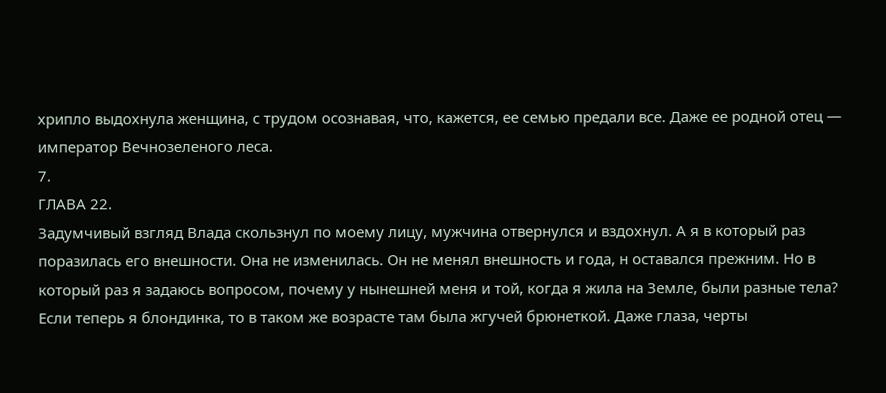хрипло выдохнула женщина, с трудом осознавая, что, кажется, ее семью предали все. Даже ее родной отец — император Вечнозеленого леса.
7.
ГЛАВА 22.
Задумчивый взгляд Влада скользнул по моему лицу, мужчина отвернулся и вздохнул. А я в который раз поразилась его внешности. Она не изменилась. Он не менял внешность и года, н оставался прежним. Но в который раз я задаюсь вопросом, почему у нынешней меня и той, когда я жила на Земле, были разные тела? Если теперь я блондинка, то в таком же возрасте там была жгучей брюнеткой. Даже глаза, черты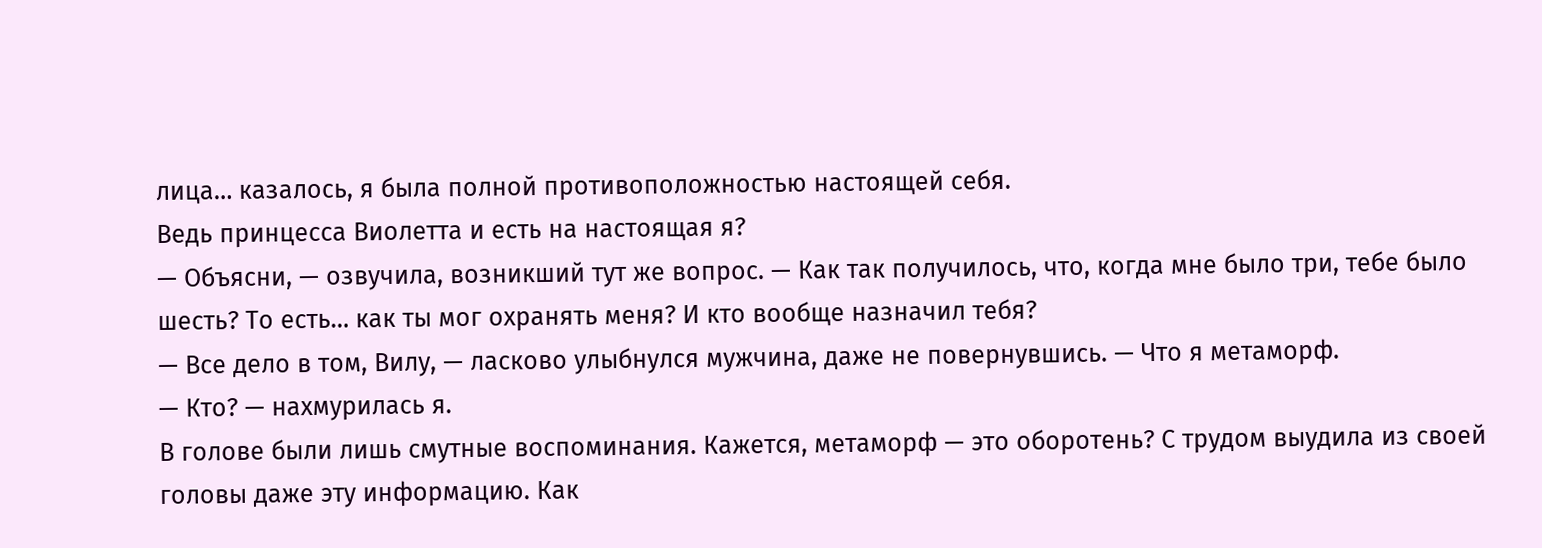лица… казалось, я была полной противоположностью настоящей себя.
Ведь принцесса Виолетта и есть на настоящая я?
— Объясни, — озвучила, возникший тут же вопрос. — Как так получилось, что, когда мне было три, тебе было шесть? То есть… как ты мог охранять меня? И кто вообще назначил тебя?
— Все дело в том, Вилу, — ласково улыбнулся мужчина, даже не повернувшись. — Что я метаморф.
— Кто? — нахмурилась я.
В голове были лишь смутные воспоминания. Кажется, метаморф — это оборотень? С трудом выудила из своей головы даже эту информацию. Как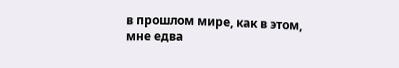в прошлом мире, как в этом, мне едва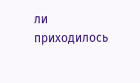ли приходилось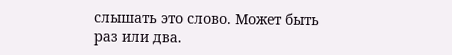слышать это слово. Может быть раз или два.